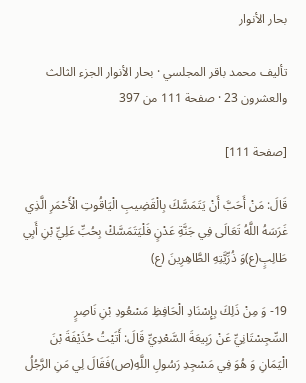بحار الأنوار

تأليف محمد باقر المجلسي · بحار الأنوار الجزء الثالث والعشرون 23 · صفحة 111 من 397

[صفحة 111]

قَالَ: مَنْ أَحَبَّ أَنْ يَتَمَسَّكَ بِالْقَضِيبِ الْيَاقُوتِ الْأَحْمَرِ الَّذِي غَرَسَهُ اللَّهُ تَعَالَى فِي جَنَّةِ عَدْنٍ فَلْيَتَمَسَّكْ بِحُبِّ عَلِيِّ بْنِ أَبِي طَالِبٍ(ع)وَ ذُرِّيَّتِهِ الطَّاهِرِينَ (ع)

19- وَ مِنْ ذَلِكَ بِإِسْنَادِ الْحَافِظِ مَسْعُودِ بْنِ نَاصِرٍ السِّجِسْتَانِيِّ عَنْ رَبِيعَةَ السَّعْدِيِّ قَالَ: أَتَيْتُ حُذَيْفَةَ بْنَ الْيَمَانِ وَ هُوَ فِي مَسْجِدِ رَسُولِ اللَّهِ(ص)فَقَالَ لِي مَنِ الرَّجُلُ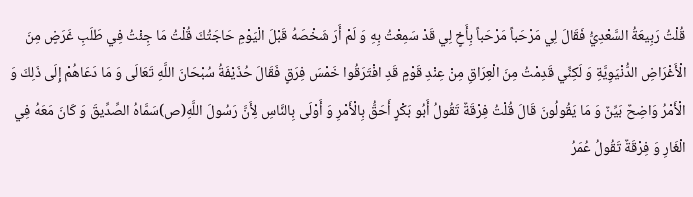قُلْتُ رَبِيعَةُ السَّعْدِيُّ فَقَالَ لِي مَرْحَباً مَرْحَباً بِأَخٍ لِي قَدْ سَمِعْتُ بِهِ وَ لَمْ أَرَ شَخْصَهُ قَبْلَ الْيَوْمِ حَاجَتُكَ قُلْتُ مَا جِئْتُ فِي طَلَبِ غَرَضٍ مِنَ الْأَغْرَاضِ الدُّنْيَوِيَّةِ وَ لَكِنِّي قَدِمْتُ مِنَ الْعِرَاقِ مِنْ عِنْدِ قَوْمٍ قَدِ افْتَرَقُوا خَمْسَ فِرَقٍ فَقَالَ حُذَيْفَةُ سُبْحَانَ اللَّهِ تَعَالَى وَ مَا دَعَاهُمْ إِلَى ذَلِكَ وَ الْأَمْرُ وَاضِحٌ بَيِّنٌ وَ مَا يَقُولُونَ قَالَ قُلْتُ فِرْقَةٌ تَقُولُ أَبُو بَكْرٍ أَحَقُّ بِالْأَمْرِ وَ أَوْلَى بِالنَّاسِ لِأَنَّ رَسُولَ اللَّهِ(ص)سَمَّاهُ الصِّدِّيقَ وَ كَانَ مَعَهُ فِي الْغَارِ وَ فِرْقَةٌ تَقُولُ عُمَرُ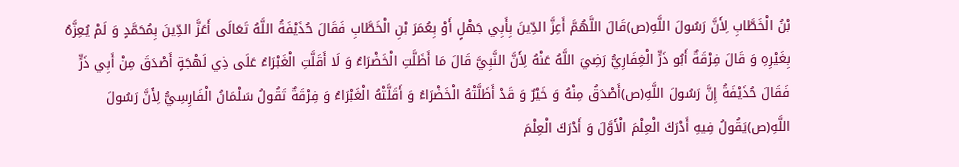بْنُ الْخَطَّابِ لِأَنَّ رَسُولَ اللَّهِ(ص)قَالَ اللَّهُمَّ أَعِزَّ الدِّينَ بِأَبِي جَهْلٍ أَوْ بِعُمَرَ بْنِ الْخَطَّابِ فَقَالَ حُذَيْفَةُ اللَّهُ تَعَالَى أَعَزَّ الدِّينَ بِمُحَمَّدٍ وَ لَمْ يُعِزَّهُ بِغَيْرِهِ وَ قَالَ فِرْقَةٌ أَبُو ذَرٍّ الْغِفَارِيُّ رَضِيَ اللَّهُ عَنْهُ لِأَنَّ النَّبِيَّ قَالَ مَا أَظَلَّتِ الْخَضْرَاءُ وَ لَا أَقَلَّتِ الْغَبْرَاءُ عَلَى ذِي لَهْجَةٍ أَصْدَقَ مِنْ أَبِي ذَرٍّ فَقَالَ حُذَيْفَةُ إِنَّ رَسُولَ اللَّهِ(ص)أَصْدَقُ مِنْهُ وَ خَيْرٌ وَ قَدْ أَظَلَّتْهُ الْخَضْرَاءُ وَ أَقَلَّتْهُ الْغَبْرَاءُ وَ فِرْقَةٌ تَقُولُ سَلْمَانُ الْفَارِسِيُّ لِأَنَّ رَسُولَ اللَّهِ(ص)يَقُولُ فِيهِ أَدْرَكَ الْعِلْمَ الْأَوَّلَ وَ أَدْرَكَ الْعِلْمَ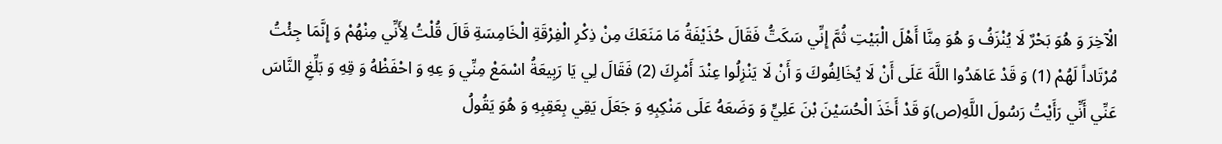الْآخِرَ وَ هُوَ بَحْرٌ لَا يُنْزَفُ وَ هُوَ مِنَّا أَهْلَ الْبَيْتِ ثُمَّ إِنِّي سَكَتُّ فَقَالَ حُذَيْفَةُ مَا مَنَعَكَ مِنْ ذِكْرِ الْفِرْقَةِ الْخَامِسَةِ قَالَ قُلْتُ لِأَنِّي مِنْهُمْ وَ إِنَّمَا جِئْتُ مُرْتَاداً لَهُمْ (1) وَ قَدْ عَاهَدُوا اللَّهَ عَلَى أَنْ لَا يُخَالِفُوكَ وَ أَنْ لَا يَنْزِلُوا عِنْدَ أَمْرِكَ (2) فَقَالَ لِي يَا رَبِيعَةُ اسْمَعْ مِنِّي وَ عِهِ وَ احْفَظْهُ وَ قِهِ وَ بَلِّغِ النَّاسَ عَنِّي أَنِّي رَأَيْتُ رَسُولَ اللَّهِ(ص)وَ قَدْ أَخَذَ الْحُسَيْنَ بْنَ عَلِيٍّ وَ وَضَعَهُ عَلَى مَنْكِبِهِ وَ جَعَلَ يَقِي بِعَقِبِهِ وَ هُوَ يَقُولُ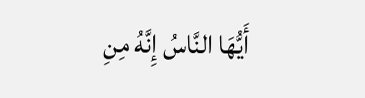أَيُّهَا النَّاسُ إِنَّهُ مِنِ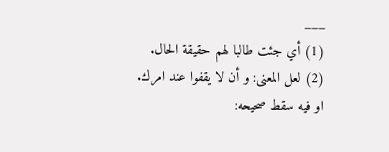___
(1) أي جئت طالبا لهم حقيقة الحال.
(2) لعل المعنى: و أن لا يقفوا عند امرك. او فيه سقط صحيحه: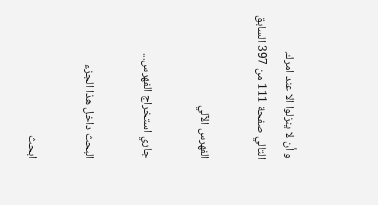و أن لا ينزلوا الا عند امرك.
التالي صفحة 111 من 397 السابق

الفهرس الآلي

جاري استخراج الفهرس...

البحث داخل هذا الجزء

ابحث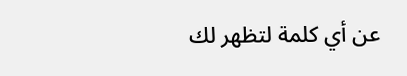عن أي كلمة لتظهر لك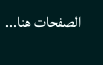الصفحات هنا...